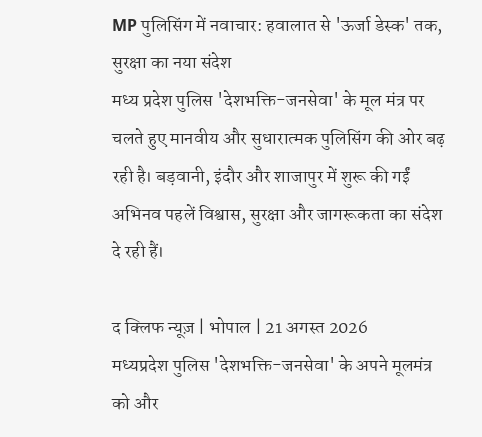MP पुलिसिंग में नवाचार: हवालात से 'ऊर्जा डेस्क' तक, सुरक्षा का नया संदेश
मध्य प्रदेश पुलिस 'देशभक्ति-जनसेवा' के मूल मंत्र पर चलते हुए मानवीय और सुधारात्मक पुलिसिंग की ओर बढ़ रही है। बड़वानी, इंदौर और शाजापुर में शुरू की गईं अभिनव पहलें विश्वास, सुरक्षा और जागरूकता का संदेश दे रही हैं।

द क्लिफ न्यूज़ | भोपाल | 21 अगस्त 2026
मध्यप्रदेश पुलिस 'देशभक्ति-जनसेवा' के अपने मूलमंत्र को और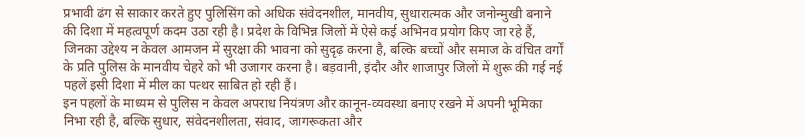प्रभावी ढंग से साकार करते हुए पुलिसिंग को अधिक संवेदनशील, मानवीय, सुधारात्मक और जनोन्मुखी बनाने की दिशा में महत्वपूर्ण कदम उठा रही है। प्रदेश के विभिन्न जिलों में ऐसे कई अभिनव प्रयोग किए जा रहे हैं, जिनका उद्देश्य न केवल आमजन में सुरक्षा की भावना को सुदृढ़ करना है, बल्कि बच्चों और समाज के वंचित वर्गों के प्रति पुलिस के मानवीय चेहरे को भी उजागर करना है। बड़वानी, इंदौर और शाजापुर जिलों में शुरू की गई नई पहलें इसी दिशा में मील का पत्थर साबित हो रही हैं।
इन पहलों के माध्यम से पुलिस न केवल अपराध नियंत्रण और कानून-व्यवस्था बनाए रखने में अपनी भूमिका निभा रही है, बल्कि सुधार, संवेदनशीलता, संवाद, जागरूकता और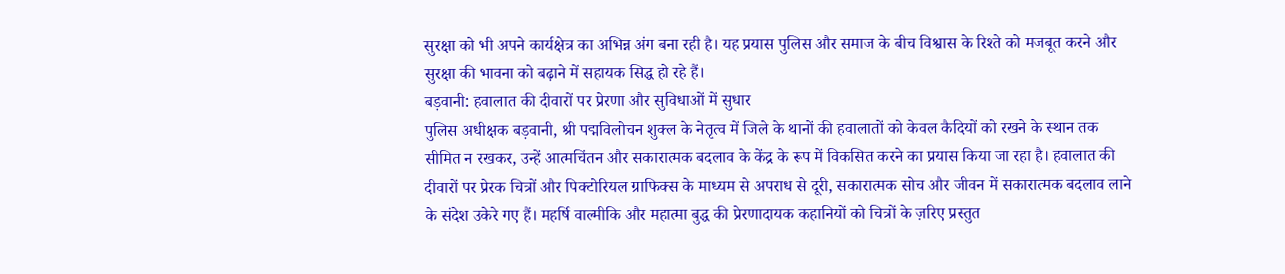सुरक्षा को भी अपने कार्यक्षेत्र का अभिन्न अंग बना रही है। यह प्रयास पुलिस और समाज के बीच विश्वास के रिश्ते को मजबूत करने और सुरक्षा की भावना को बढ़ाने में सहायक सिद्ध हो रहे हैं।
बड़वानी: हवालात की दीवारों पर प्रेरणा और सुविधाओं में सुधार
पुलिस अधीक्षक बड़वानी, श्री पद्मविलोचन शुक्ल के नेतृत्व में जिले के थानों की हवालातों को केवल कैदियों को रखने के स्थान तक सीमित न रखकर, उन्हें आत्मचिंतन और सकारात्मक बदलाव के केंद्र के रूप में विकसित करने का प्रयास किया जा रहा है। हवालात की दीवारों पर प्रेरक चित्रों और पिक्टोरियल ग्राफिक्स के माध्यम से अपराध से दूरी, सकारात्मक सोच और जीवन में सकारात्मक बदलाव लाने के संदेश उकेरे गए हैं। महर्षि वाल्मीकि और महात्मा बुद्ध की प्रेरणादायक कहानियों को चित्रों के ज़रिए प्रस्तुत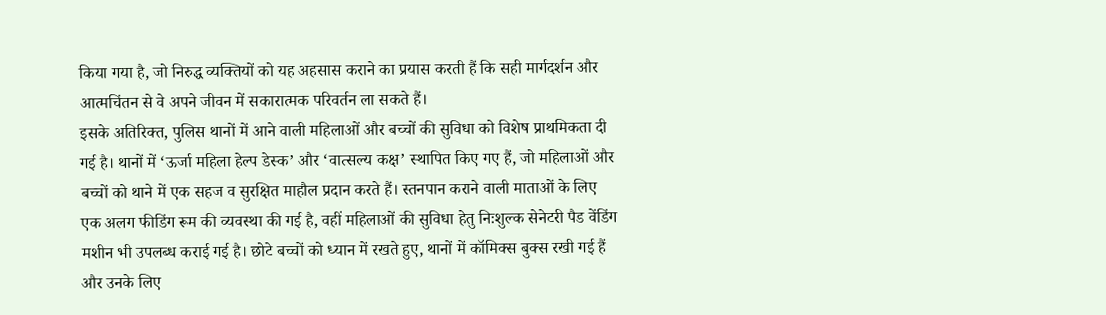किया गया है, जो निरुद्ध व्यक्तियों को यह अहसास कराने का प्रयास करती हैं कि सही मार्गदर्शन और आत्मचिंतन से वे अपने जीवन में सकारात्मक परिवर्तन ला सकते हैं।
इसके अतिरिक्त, पुलिस थानों में आने वाली महिलाओं और बच्चों की सुविधा को विशेष प्राथमिकता दी गई है। थानों में ‘ऊर्जा महिला हेल्प डेस्क’ और ‘वात्सल्य कक्ष’ स्थापित किए गए हैं, जो महिलाओं और बच्चों को थाने में एक सहज व सुरक्षित माहौल प्रदान करते हैं। स्तनपान कराने वाली माताओं के लिए एक अलग फीडिंग रूम की व्यवस्था की गई है, वहीं महिलाओं की सुविधा हेतु निःशुल्क सेनेटरी पैड वेंडिंग मशीन भी उपलब्ध कराई गई है। छोटे बच्चों को ध्यान में रखते हुए, थानों में कॉमिक्स बुक्स रखी गई हैं और उनके लिए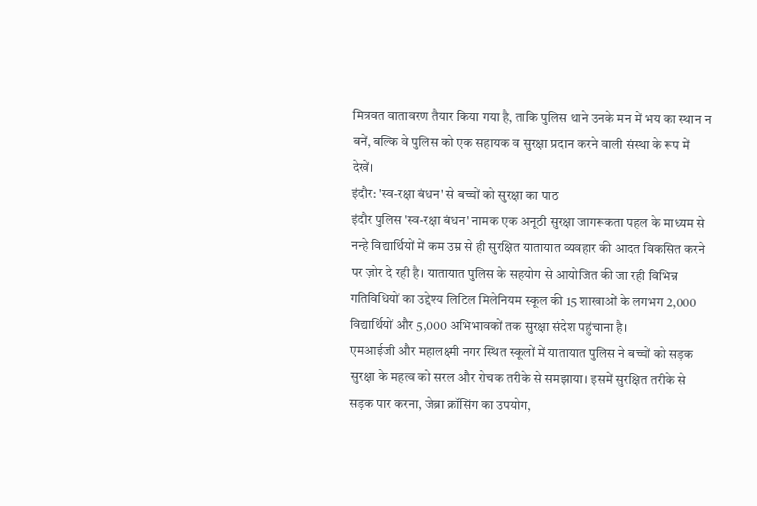मित्रवत वातावरण तैयार किया गया है, ताकि पुलिस थाने उनके मन में भय का स्थान न बनें, बल्कि वे पुलिस को एक सहायक व सुरक्षा प्रदान करने वाली संस्था के रूप में देखें।
इंदौर: 'स्व-रक्षा बंधन' से बच्चों को सुरक्षा का पाठ
इंदौर पुलिस 'स्व-रक्षा बंधन' नामक एक अनूठी सुरक्षा जागरूकता पहल के माध्यम से नन्हे विद्यार्थियों में कम उम्र से ही सुरक्षित यातायात व्यवहार की आदत विकसित करने पर ज़ोर दे रही है। यातायात पुलिस के सहयोग से आयोजित की जा रही विभिन्न गतिविधियों का उद्देश्य लिटिल मिलेनियम स्कूल की 15 शाखाओं के लगभग 2,000 विद्यार्थियों और 5,000 अभिभावकों तक सुरक्षा संदेश पहुंचाना है।
एमआईजी और महालक्ष्मी नगर स्थित स्कूलों में यातायात पुलिस ने बच्चों को सड़क सुरक्षा के महत्व को सरल और रोचक तरीके से समझाया। इसमें सुरक्षित तरीके से सड़क पार करना, जेब्रा क्रॉसिंग का उपयोग,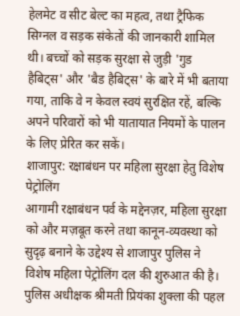हेलमेट व सीट बेल्ट का महत्व, तथा ट्रैफिक सिग्नल व सड़क संकेतों की जानकारी शामिल थी। बच्चों को सड़क सुरक्षा से जुड़ी 'गुड हैबिट्स' और 'बैड हैबिट्स' के बारे में भी बताया गया, ताकि वे न केवल स्वयं सुरक्षित रहें, बल्कि अपने परिवारों को भी यातायात नियमों के पालन के लिए प्रेरित कर सकें।
शाजापुर: रक्षाबंधन पर महिला सुरक्षा हेतु विशेष पेट्रोलिंग
आगामी रक्षाबंधन पर्व के मद्देनज़र, महिला सुरक्षा को और मज़बूत करने तथा कानून-व्यवस्था को सुदृढ़ बनाने के उद्देश्य से शाजापुर पुलिस ने विशेष महिला पेट्रोलिंग दल की शुरुआत की है। पुलिस अधीक्षक श्रीमती प्रियंका शुक्ला की पहल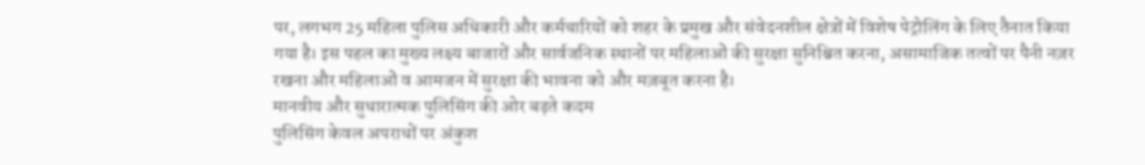पर, लगभग 25 महिला पुलिस अधिकारी और कर्मचारियों को शहर के प्रमुख और संवेदनशील क्षेत्रों में विशेष पेट्रोलिंग के लिए तैनात किया गया है। इस पहल का मुख्य लक्ष्य बाजारों और सार्वजनिक स्थानों पर महिलाओं की सुरक्षा सुनिश्चित करना, असामाजिक तत्वों पर पैनी नज़र रखना और महिलाओं व आमजन में सुरक्षा की भावना को और मज़बूत करना है।
मानवीय और सुधारात्मक पुलिसिंग की ओर बढ़ते कदम
पुलिसिंग केवल अपराधों पर अंकुश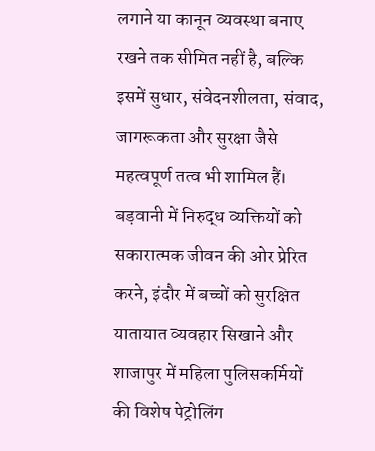लगाने या कानून व्यवस्था बनाए रखने तक सीमित नहीं है, बल्कि इसमें सुधार, संवेदनशीलता, संवाद, जागरूकता और सुरक्षा जैसे महत्वपूर्ण तत्व भी शामिल हैं। बड़वानी में निरुद्ध व्यक्तियों को सकारात्मक जीवन की ओर प्रेरित करने, इंदौर में बच्चों को सुरक्षित यातायात व्यवहार सिखाने और शाजापुर में महिला पुलिसकर्मियों की विशेष पेट्रोलिंग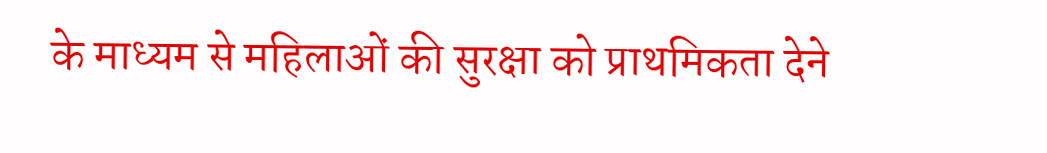के माध्यम से महिलाओं की सुरक्षा को प्राथमिकता देने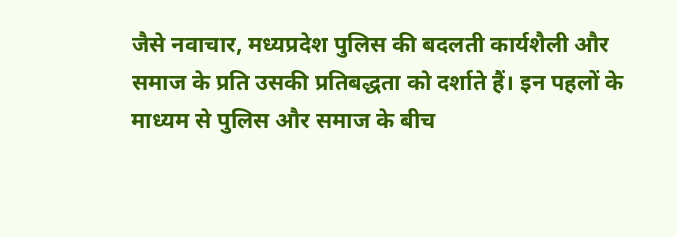जैसे नवाचार, मध्यप्रदेश पुलिस की बदलती कार्यशैली और समाज के प्रति उसकी प्रतिबद्धता को दर्शाते हैं। इन पहलों के माध्यम से पुलिस और समाज के बीच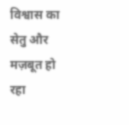विश्वास का सेतु और मज़बूत हो रहा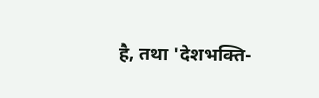है, तथा 'देशभक्ति-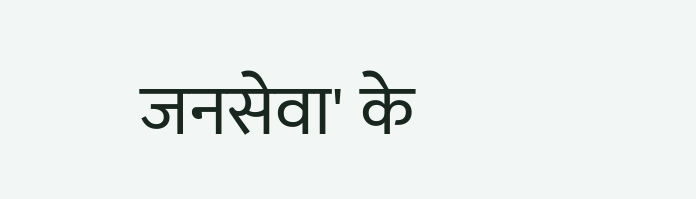जनसेवा' के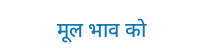मूल भाव को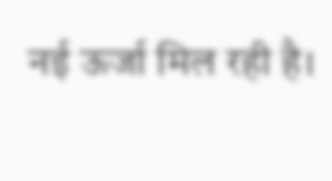नई ऊर्जा मिल रही है।